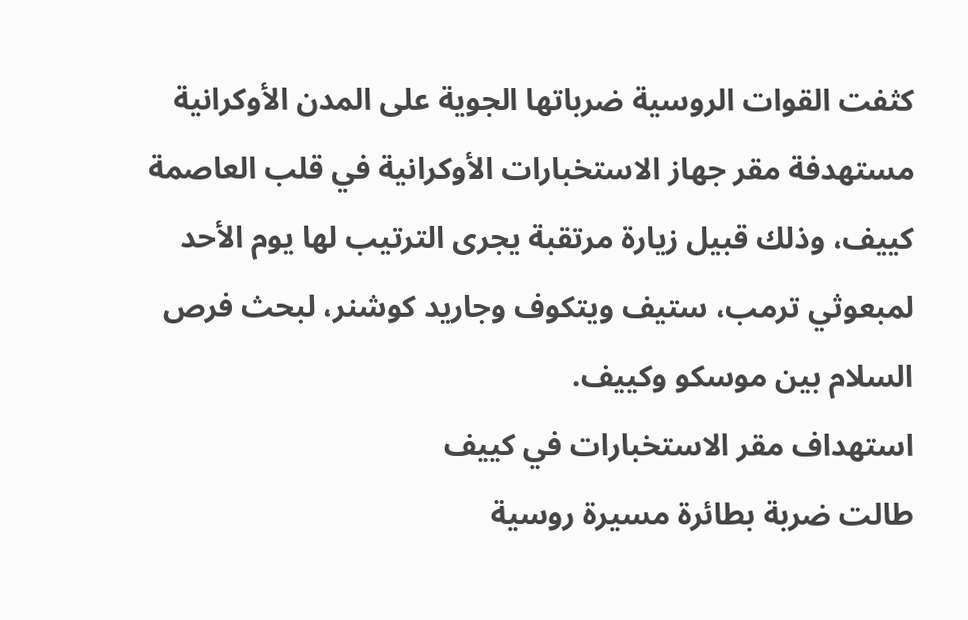كثفت القوات الروسية ضرباتها الجوية على المدن الأوكرانية مستهدفة مقر جهاز الاستخبارات الأوكرانية في قلب العاصمة كييف، وذلك قبيل زيارة مرتقبة يجرى الترتيب لها يوم الأحد لمبعوثي ترمب، ستيف ويتكوف وجاريد كوشنر، لبحث فرص السلام بين موسكو وكييف.
استهداف مقر الاستخبارات في كييف
طالت ضربة بطائرة مسيرة روسية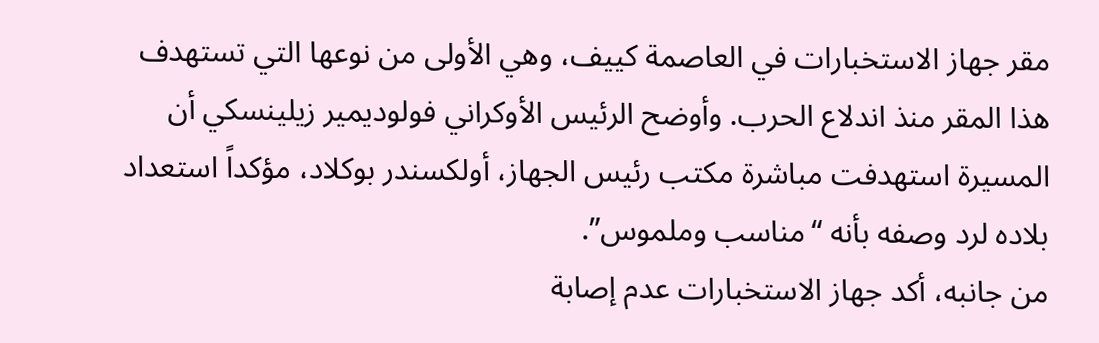مقر جهاز الاستخبارات في العاصمة كييف، وهي الأولى من نوعها التي تستهدف هذا المقر منذ اندلاع الحرب. وأوضح الرئيس الأوكراني فولوديمير زيلينسكي أن المسيرة استهدفت مباشرة مكتب رئيس الجهاز، أولكسندر بوكلاد، مؤكداً استعداد بلاده لرد وصفه بأنه “مناسب وملموس”.
من جانبه، أكد جهاز الاستخبارات عدم إصابة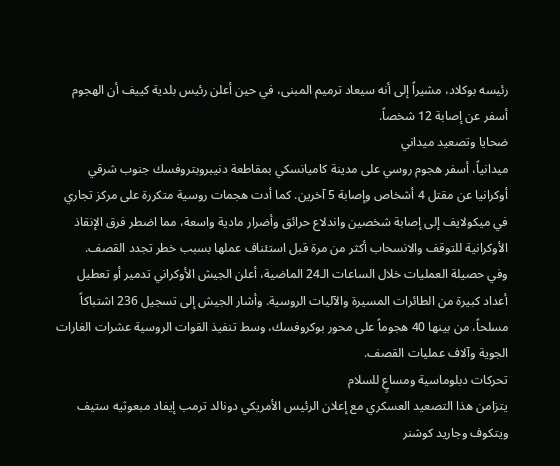رئيسه بوكلاد، مشيراً إلى أنه سيعاد ترميم المبنى، في حين أعلن رئيس بلدية كييف أن الهجوم أسفر عن إصابة 12 شخصاً.
ضحايا وتصعيد ميداني
ميدانياً، أسفر هجوم روسي على مدينة كاميانسكي بمقاطعة دنيبروبتروفسك جنوب شرقي أوكرانيا عن مقتل 4 أشخاص وإصابة 5 آخرين. كما أدت هجمات روسية متكررة على مركز تجاري في ميكولايف إلى إصابة شخصين واندلاع حرائق وأضرار مادية واسعة، مما اضطر فرق الإنقاذ الأوكرانية للتوقف والانسحاب أكثر من مرة قبل استئناف عملها بسبب خطر تجدد القصف.
وفي حصيلة العمليات خلال الساعات الـ24 الماضية، أعلن الجيش الأوكراني تدمير أو تعطيل أعداد كبيرة من الطائرات المسيرة والآليات الروسية. وأشار الجيش إلى تسجيل 236 اشتباكاً مسلحاً، من بينها 40 هجوماً على محور بوكروفسك، وسط تنفيذ القوات الروسية عشرات الغارات الجوية وآلاف عمليات القصف.
تحركات دبلوماسية ومساعٍ للسلام
يتزامن هذا التصعيد العسكري مع إعلان الرئيس الأمريكي دونالد ترمب إيفاد مبعوثيه ستيف ويتكوف وجاريد كوشنر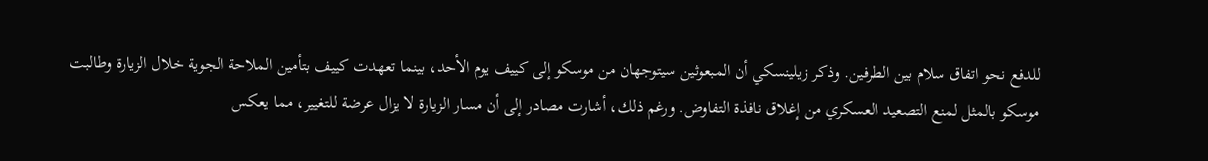للدفع نحو اتفاق سلام بين الطرفين. وذكر زيلينسكي أن المبعوثين سيتوجهان من موسكو إلى كييف يوم الأحد، بينما تعهدت كييف بتأمين الملاحة الجوية خلال الزيارة وطالبت موسكو بالمثل لمنع التصعيد العسكري من إغلاق نافذة التفاوض. ورغم ذلك، أشارت مصادر إلى أن مسار الزيارة لا يزال عرضة للتغيير، مما يعكس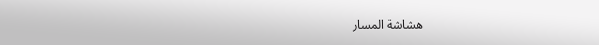هشاشة المسار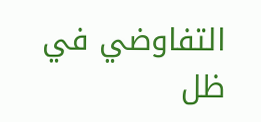التفاوضي في ظل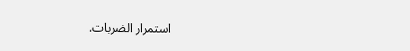استمرار الضربات.